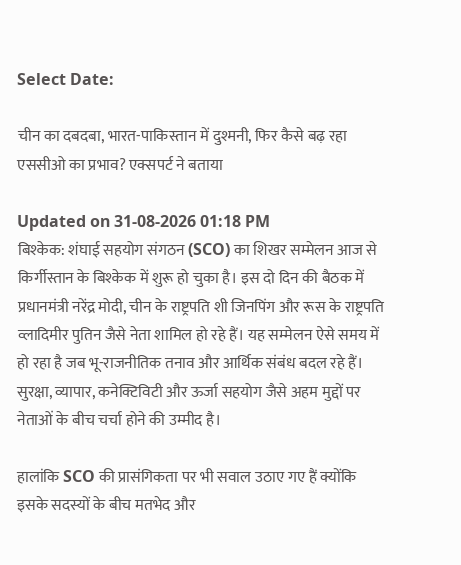Select Date:

चीन का दबदबा, भारत-पाकिस्‍तान में दुश्मनी, फिर कैसे बढ़ रहा एससीओ का प्रभाव? एक्सपर्ट ने बताया

Updated on 31-08-2026 01:18 PM
बिश्केक: शंघाई सहयोग संगठन (SCO) का शिखर सम्मेलन आज से किर्गीस्तान के बिश्केक में शुरू हो चुका है। इस दो दिन की बैठक में प्रधानमंत्री नरेंद्र मोदी, चीन के राष्ट्रपति शी जिनपिंग और रूस के राष्ट्रपति व्लादिमीर पुतिन जैसे नेता शामिल हो रहे हैं। यह सम्मेलन ऐसे समय में हो रहा है जब भू-राजनीतिक तनाव और आर्थिक संबंध बदल रहे हैं। सुरक्षा, व्यापार, कनेक्टिविटी और ऊर्जा सहयोग जैसे अहम मुद्दों पर नेताओं के बीच चर्चा होने की उम्मीद है।

हालांकि SCO की प्रासंगिकता पर भी सवाल उठाए गए हैं क्योंकि इसके सदस्यों के बीच मतभेद और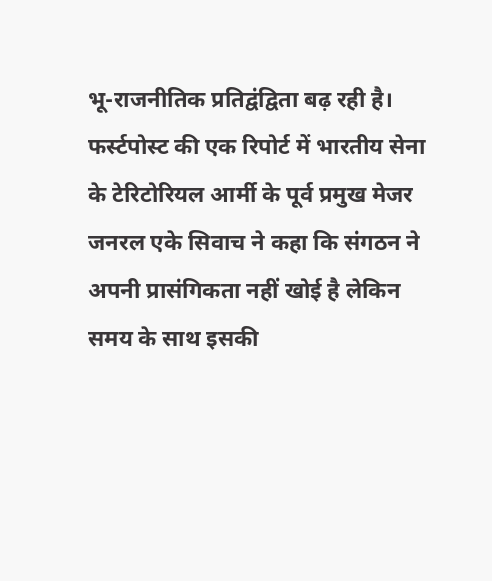भू-राजनीतिक प्रतिद्वंद्विता बढ़ रही है। फर्स्टपोस्ट की एक रिपोर्ट में भारतीय सेना के टेरिटोरियल आर्मी के पूर्व प्रमुख मेजर जनरल एके सिवाच ने कहा कि संगठन ने अपनी प्रासंगिकता नहीं खोई है लेकिन समय के साथ इसकी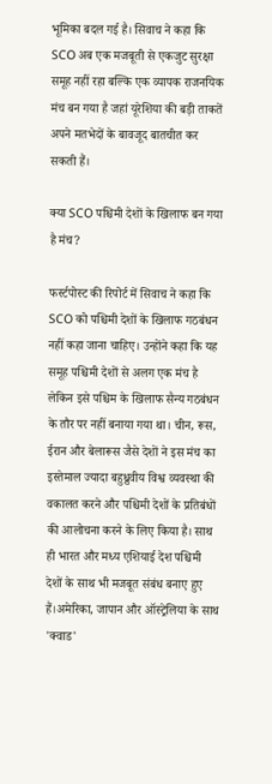भूमिका बदल गई है। सिवाच ने कहा कि SCO अब एक मजबूती से एकजुट सुरक्षा समूह नहीं रहा बल्कि एक व्यापक राजनयिक मंच बन गया है जहां यूरेशिया की बड़ी ताकतें अपने मतभेदों के बावजूद बातचीत कर सकती हैं।

क्या SCO पश्चिमी देशों के खिलाफ बन गया है मंच?

फर्स्टपोस्ट की रिपोर्ट में सिवाच ने कहा कि SCO को पश्चिमी देशों के खिलाफ गठबंधन नहीं कहा जाना चाहिए। उन्होंने कहा कि यह समूह पश्चिमी देशों से अलग एक मंच है लेकिन इसे पश्चिम के खिलाफ सैन्य गठबंधन के तौर पर नहीं बनाया गया था। चीन, रूस, ईरान और बेलारूस जैसे देशों ने इस मंच का इस्तेमाल ज्यादा बहुध्रुवीय विश्व व्यवस्था की वकालत करने और पश्चिमी देशों के प्रतिबंधों की आलोचना करने के लिए किया है। साथ ही भारत और मध्य एशियाई देश पश्चिमी देशों के साथ भी मजबूत संबंध बनाए हुए हैं।अमेरिका, जापान और ऑस्ट्रेलिया के साथ 'क्वाड'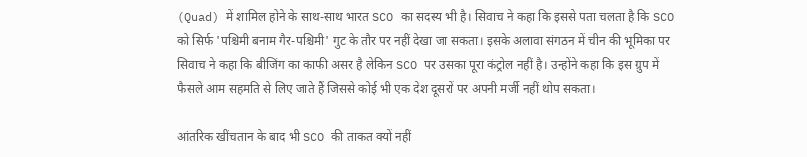(Quad) में शामिल होने के साथ-साथ भारत SCO का सदस्य भी है। सिवाच ने कहा कि इससे पता चलता है कि SCO को सिर्फ 'पश्चिमी बनाम गैर-पश्चिमी' गुट के तौर पर नहीं देखा जा सकता। इसके अलावा संगठन में चीन की भूमिका पर सिवाच ने कहा कि बीजिंग का काफी असर है लेकिन SCO पर उसका पूरा कंट्रोल नहीं है। उन्होंने कहा कि इस ग्रुप में फैसले आम सहमति से लिए जाते हैं जिससे कोई भी एक देश दूसरों पर अपनी मर्जी नहीं थोप सकता।

आंतरिक खींचतान के बाद भी SCO की ताकत क्यों नहीं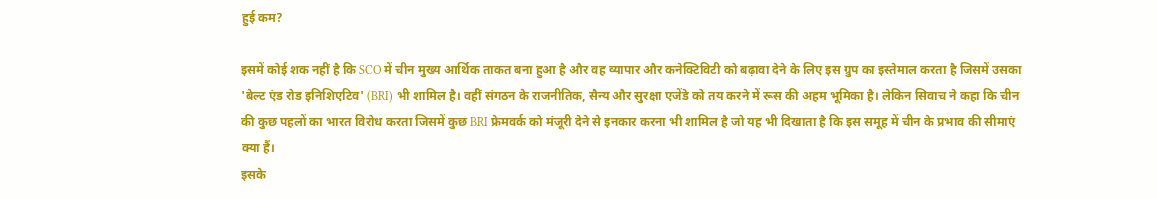हुई कम?

इसमें कोई शक नहीं है कि SCO में चीन मुख्य आर्थिक ताकत बना हुआ है और वह व्यापार और कनेक्टिविटी को बढ़ावा देने के लिए इस ग्रुप का इस्तेमाल करता है जिसमें उसका 'बेल्ट एंड रोड इनिशिएटिव' (BRI) भी शामिल है। वहीं संगठन के राजनीतिक, सैन्य और सुरक्षा एजेंडे को तय करने में रूस की अहम भूमिका है। लेकिन सिवाच ने कहा कि चीन की कुछ पहलों का भारत विरोध करता जिसमें कुछ BRI फ्रेमवर्क को मंजूरी देने से इनकार करना भी शामिल है जो यह भी दिखाता है कि इस समूह में चीन के प्रभाव की सीमाएं क्या हैं।
इसके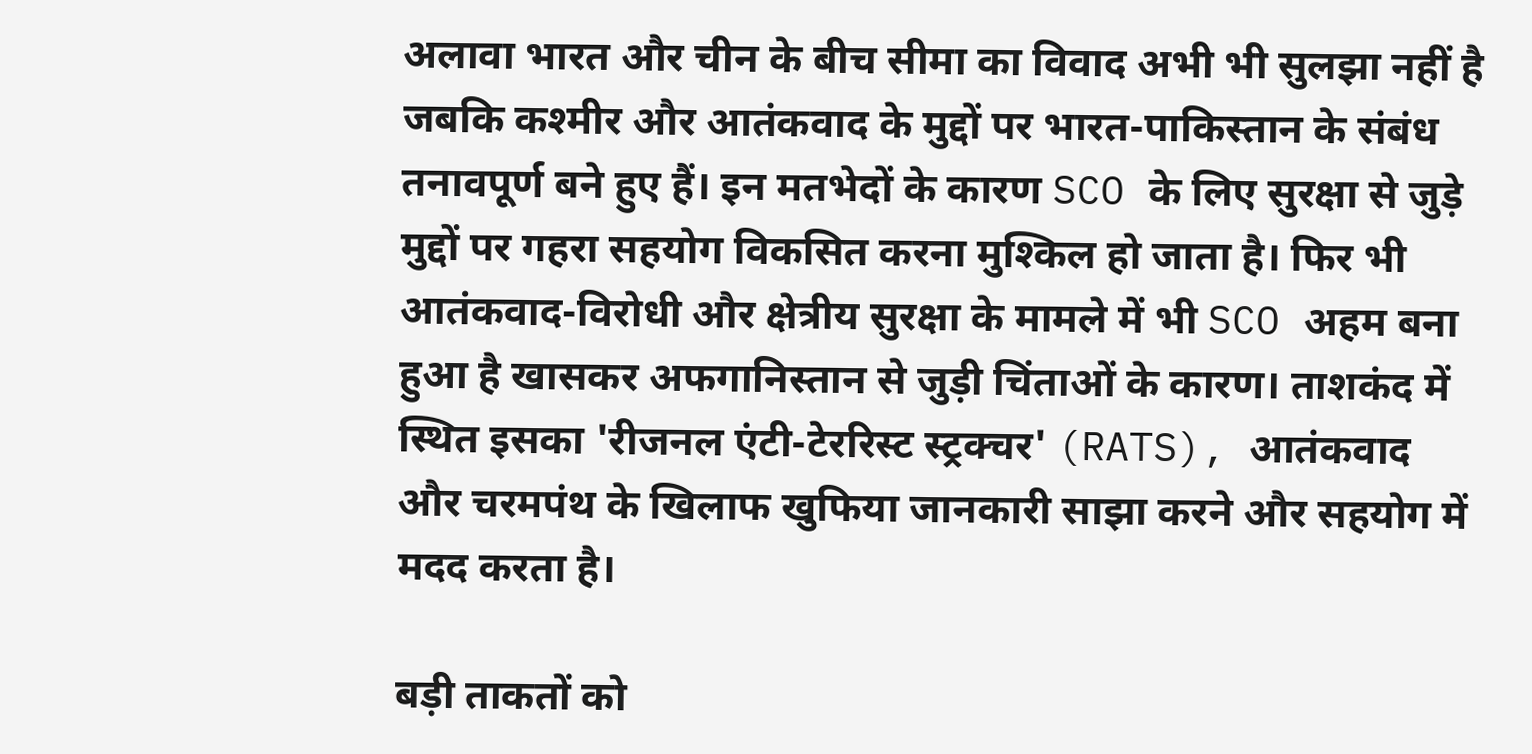अलावा भारत और चीन के बीच सीमा का विवाद अभी भी सुलझा नहीं है जबकि कश्मीर और आतंकवाद के मुद्दों पर भारत-पाकिस्तान के संबंध तनावपूर्ण बने हुए हैं। इन मतभेदों के कारण SCO के लिए सुरक्षा से जुड़े मुद्दों पर गहरा सहयोग विकसित करना मुश्किल हो जाता है। फिर भी आतंकवाद-विरोधी और क्षेत्रीय सुरक्षा के मामले में भी SCO अहम बना हुआ है खासकर अफगानिस्तान से जुड़ी चिंताओं के कारण। ताशकंद में स्थित इसका 'रीजनल एंटी-टेररिस्ट स्ट्रक्चर' (RATS), आतंकवाद और चरमपंथ के खिलाफ खुफिया जानकारी साझा करने और सहयोग में मदद करता है।

बड़ी ताकतों को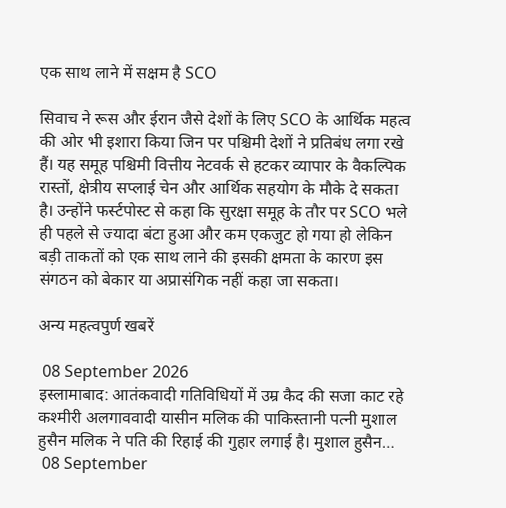एक साथ लाने में सक्षम है SCO

सिवाच ने रूस और ईरान जैसे देशों के लिए SCO के आर्थिक महत्व की ओर भी इशारा किया जिन पर पश्चिमी देशों ने प्रतिबंध लगा रखे हैं। यह समूह पश्चिमी वित्तीय नेटवर्क से हटकर व्यापार के वैकल्पिक रास्तों, क्षेत्रीय सप्लाई चेन और आर्थिक सहयोग के मौके दे सकता है। उन्होंने फर्स्टपोस्ट से कहा कि सुरक्षा समूह के तौर पर SCO भले ही पहले से ज्यादा बंटा हुआ और कम एकजुट हो गया हो लेकिन बड़ी ताकतों को एक साथ लाने की इसकी क्षमता के कारण इस संगठन को बेकार या अप्रासंगिक नहीं कहा जा सकता।

अन्य महत्वपुर्ण खबरें

 08 September 2026
इस्लामाबाद: आतंकवादी गतिविधियों में उम्र कैद की सजा काट रहे कश्मीरी अलगाववादी यासीन मलिक की पाकिस्तानी पत्नी मुशाल हुसैन मलिक ने पति की रिहाई की गुहार लगाई है। मुशाल हुसैन…
 08 September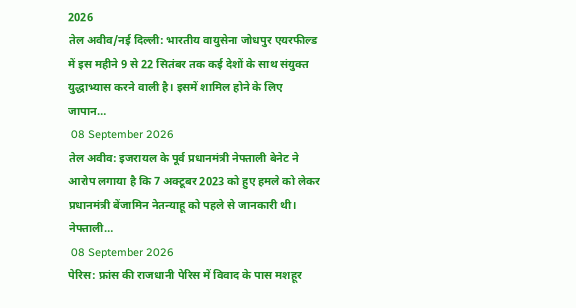2026
तेल अवीव/नई दिल्ली: भारतीय वायुसेना जोधपुर एयरफील्ड में इस महीने 9 से 22 सितंबर तक कई देशों के साथ संयुक्त युद्धाभ्यास करने वाली है। इसमें शामिल होने के लिए जापान…
 08 September 2026
तेल अवीव: इजरायल के पूर्व प्रधानमंत्री नेफ्ताली बेनेट ने आरोप लगाया है कि 7 अक्टूबर 2023 को हुए हमले को लेकर प्रधानमंत्री बेंजामिन नेतन्याहू को पहले से जानकारी थी। नेफ्ताली…
 08 September 2026
पेरिस: फ्रांस की राजधानी पेरिस में विवाद के पास मशहूर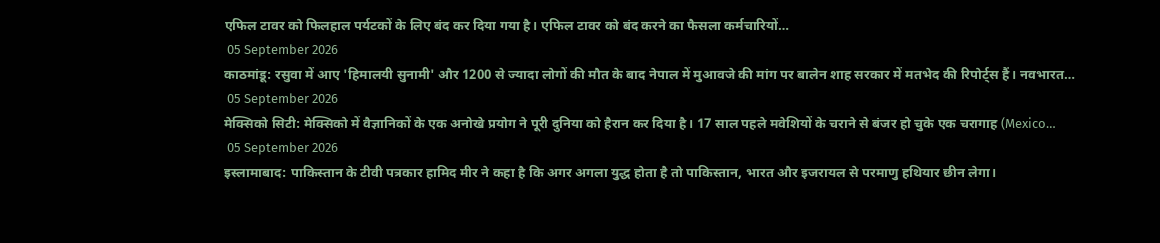एफिल टावर को फिलहाल पर्यटकों के लिए बंद कर दिया गया है। एफिल टावर को बंद करने का फैसला कर्मचारियों…
 05 September 2026
काठमांडू: रसुवा में आए 'हिमालयी सुनामी' और 1200 से ज्यादा लोगों की मौत के बाद नेपाल में मुआवजे की मांग पर बालेन शाह सरकार में मतभेद की रिपोर्ट्स हैं। नवभारत…
 05 September 2026
मेक्सिको सिटी: मेक्सिको में वैज्ञानिकों के एक अनोखे प्रयोग ने पूरी दुनिया को हैरान कर दिया है। 17 साल पहले मवेशियों के चराने से बंजर हो चुके एक चरागाह (Mexico…
 05 September 2026
इस्लामाबाद: पाकिस्तान के टीवी पत्रकार हामिद मीर ने कहा है कि अगर अगला युद्ध होता है तो पाकिस्तान, भारत और इजरायल से परमाणु हथियार छीन लेगा।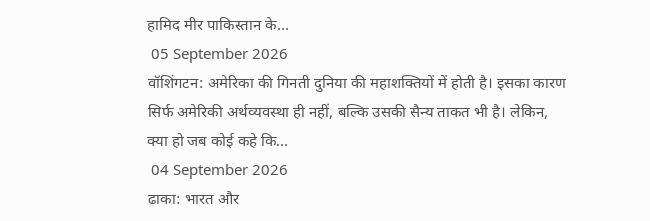हामिद मीर पाकिस्तान के…
 05 September 2026
वॉशिंगटन: अमेरिका की गिनती दुनिया की महाशक्तियों में होती है। इसका कारण सिर्फ अमेरिकी अर्थव्यवस्था ही नहीं, बल्कि उसकी सैन्य ताकत भी है। लेकिन, क्या हो जब कोई कहे कि…
 04 September 2026
ढाका: भारत और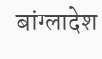बांग्लादेश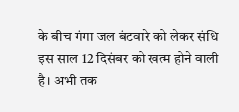के बीच गंगा जल बंटवारे को लेकर संधि इस साल 12 दिसंबर को खत्म होने वाली है। अभी तक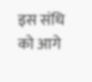इस संधि को आगे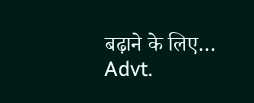बढ़ाने के लिए…
Advt.